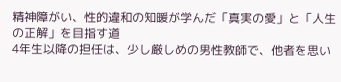精神障がい、性的違和の知暖が学んだ「真実の愛」と「人生の正解」を目指す道
4年生以降の担任は、少し厳しめの男性教師で、他者を思い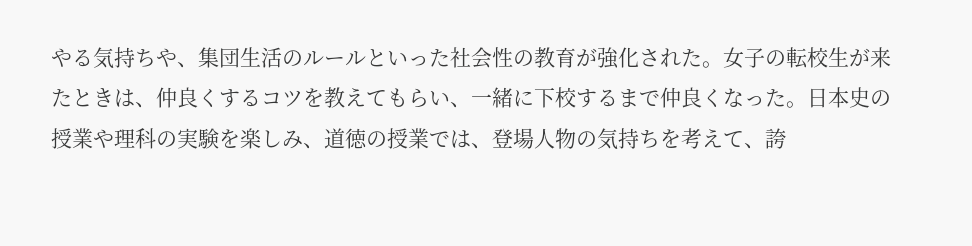やる気持ちや、集団生活のルールといった社会性の教育が強化された。女子の転校生が来たときは、仲良くするコツを教えてもらい、一緒に下校するまで仲良くなった。日本史の授業や理科の実験を楽しみ、道徳の授業では、登場人物の気持ちを考えて、誇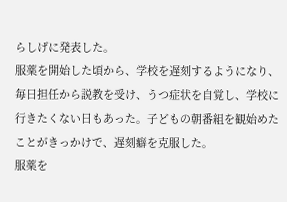らしげに発表した。
服薬を開始した頃から、学校を遅刻するようになり、毎日担任から説教を受け、うつ症状を自覚し、学校に行きたくない日もあった。子どもの朝番組を観始めたことがきっかけで、遅刻癖を克服した。
服薬を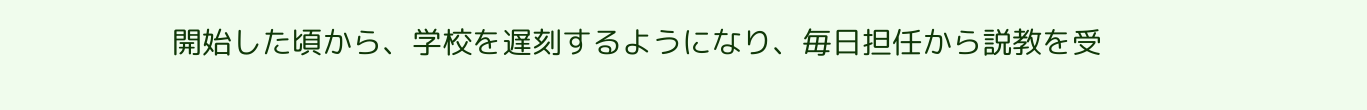開始した頃から、学校を遅刻するようになり、毎日担任から説教を受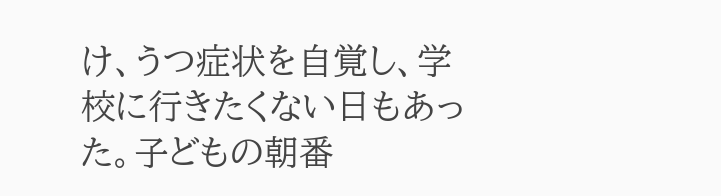け、うつ症状を自覚し、学校に行きたくない日もあった。子どもの朝番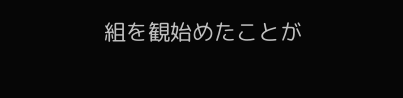組を観始めたことが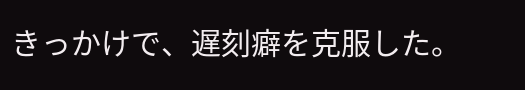きっかけで、遅刻癖を克服した。